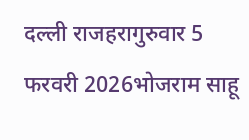दल्ली राजहरागुरुवार 5 फरवरी 2026भोजराम साहू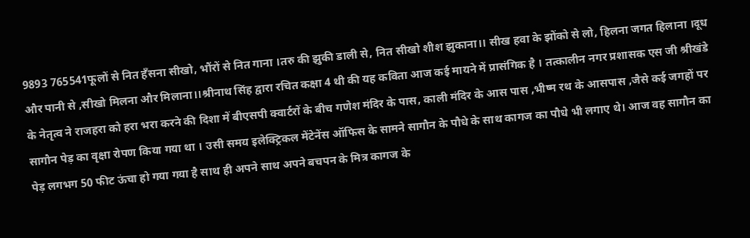9893 765541फूलों से नित हँसना सीखो, भौंरों से नित गाना ।तरु की झुकी डाली से, नित सीखो शीश झुकाना।। सीख हवा के झोंको से लो, हिलना जगत हिलाना ।दूध और पानी से ,सीखो मिलना और मिलाना।।श्रीनाथ सिंह द्वारा रचित कक्षा 4 थी की यह कविता आज कई मायने में प्रासंगिक है । तत्कालीन नगर प्रशासक एस जी श्रीखंडे के नेतृत्व ने राजहरा को हरा भरा करने की दिशा में बीएसपी क्वार्टरों के बीच गणेश मंदिर के पास, काली मंदिर के आस पास ,भीष्म रथ के आसपास ,जैसे कई जगहों पर सागौन पेड़ का वृक्षा रोपण किया गया था । उसी समय इलेक्ट्रिकल मेंटेनेंस ऑफिस के सामने सागौन के पौधे के साथ कागज का पौधे भी लगाए थे। आज वह सागौन का पेड़ लगभग 50 फीट ऊंचा हो गया गया है साथ ही अपने साथ अपने बचपन के मित्र कागज के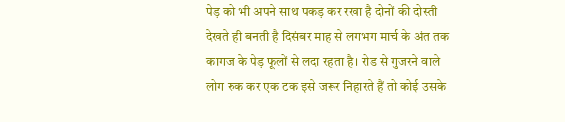पेड़ को भी अपने साथ पकड़ कर रखा है दोनों की दोस्ती देखते ही बनती है दिसंबर माह से लगभग मार्च के अंत तक कागज के पेड़ फूलों से लदा रहता है। रोड से गुजरने वाले लोग रुक कर एक टक इसे जरूर निहारते हैं तो कोई उसके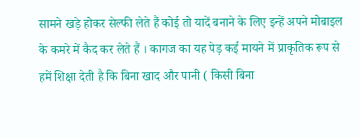सामने खड़े होकर सेल्फी लेते हैं कोई तो यादें बनाने के लिए इन्हें अपने मोबाइल के कमरे में कैद कर लेते हैं । कागज का यह पेड़ कई मायने में प्राकृतिक रूप से हमें शिक्षा देती है कि बिना खाद और पानी ( किसी बिना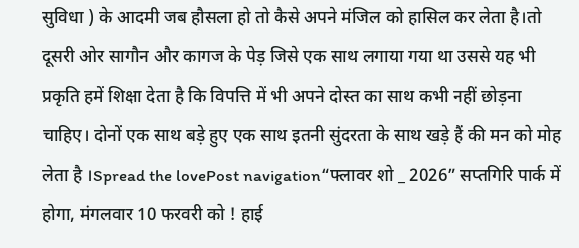सुविधा ) के आदमी जब हौसला हो तो कैसे अपने मंजिल को हासिल कर लेता है।तो दूसरी ओर सागौन और कागज के पेड़ जिसे एक साथ लगाया गया था उससे यह भी प्रकृति हमें शिक्षा देता है कि विपत्ति में भी अपने दोस्त का साथ कभी नहीं छोड़ना चाहिए। दोनों एक साथ बड़े हुए एक साथ इतनी सुंदरता के साथ खड़े हैं की मन को मोह लेता है ।Spread the lovePost navigation“फ्लावर शो _ 2026” सप्तगिरि पार्क में होगा, मंगलवार 10 फरवरी को ! हाई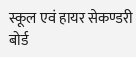स्कूल एवं हायर सेकण्डरी बोर्ड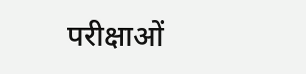परीक्षाओं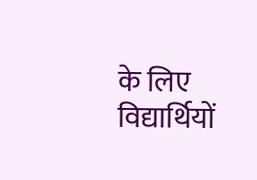के लिए विद्यार्थियों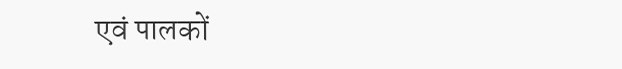एवं पालकों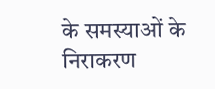के समस्याओं के निराकरण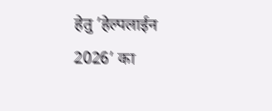हेतु ’हेल्पलाईन 2026’ का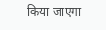किया जाएगा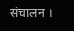संचालन ।